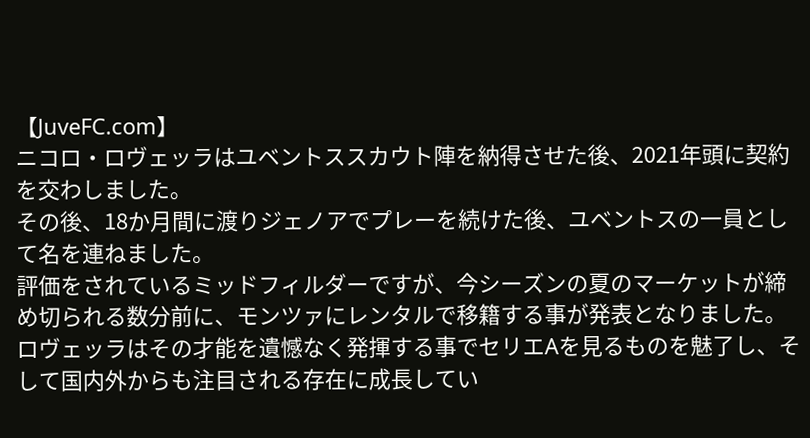【JuveFC.com】
ニコロ・ロヴェッラはユベントススカウト陣を納得させた後、2021年頭に契約を交わしました。
その後、18か月間に渡りジェノアでプレーを続けた後、ユベントスの一員として名を連ねました。
評価をされているミッドフィルダーですが、今シーズンの夏のマーケットが締め切られる数分前に、モンツァにレンタルで移籍する事が発表となりました。
ロヴェッラはその才能を遺憾なく発揮する事でセリエAを見るものを魅了し、そして国内外からも注目される存在に成長してい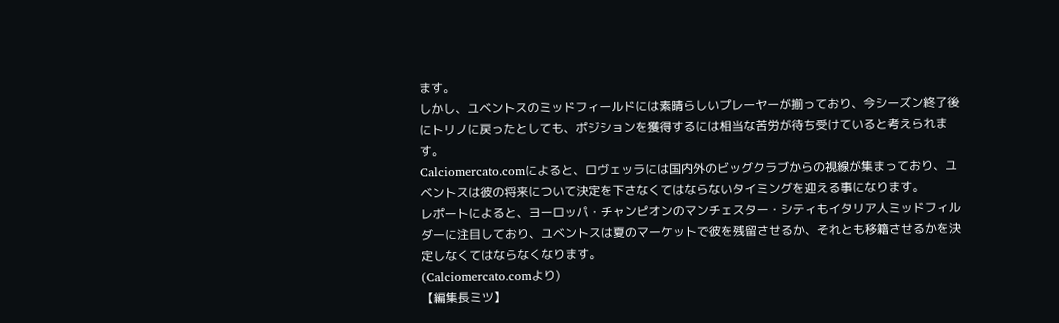ます。
しかし、ユベントスのミッドフィールドには素晴らしいプレーヤーが揃っており、今シーズン終了後にトリノに戻ったとしても、ポジションを獲得するには相当な苦労が待ち受けていると考えられます。
Calciomercato.comによると、ロヴェッラには国内外のビッグクラブからの視線が集まっており、ユベントスは彼の将来について決定を下さなくてはならないタイミングを迎える事になります。
レポートによると、ヨーロッパ・チャンピオンのマンチェスター・シティもイタリア人ミッドフィルダーに注目しており、ユベントスは夏のマーケットで彼を残留させるか、それとも移籍させるかを決定しなくてはならなくなります。
(Calciomercato.comより)
【編集長ミツ】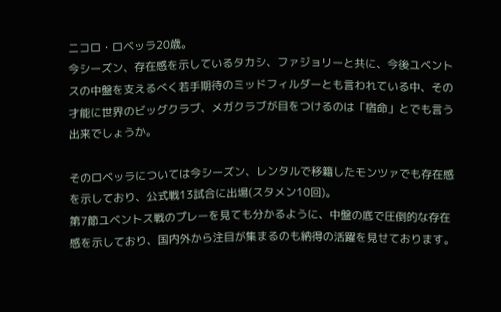ニコロ・ロベッラ20歳。
今シーズン、存在感を示しているタカシ、ファジョリーと共に、今後ユベントスの中盤を支えるべく若手期待のミッドフィルダーとも言われている中、その才能に世界のビッグクラブ、メガクラブが目をつけるのは「宿命」とでも言う出来でしょうか。

そのロベッラについては今シーズン、レンタルで移籍したモンツァでも存在感を示しており、公式戦13試合に出場(スタメン10回)。
第7節ユベントス戦のプレーを見ても分かるように、中盤の底で圧倒的な存在感を示しており、国内外から注目が集まるのも納得の活躍を見せております。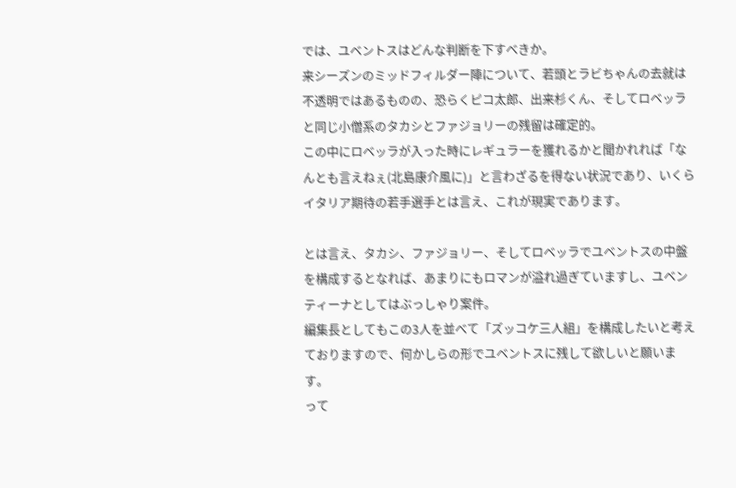では、ユベントスはどんな判断を下すべきか。
来シーズンのミッドフィルダー陣について、若頭とラビちゃんの去就は不透明ではあるものの、恐らくピコ太郎、出来杉くん、そしてロベッラと同じ小僧系のタカシとファジョリーの残留は確定的。
この中にロベッラが入った時にレギュラーを獲れるかと聞かれれば「なんとも言えねぇ(北島康介風に)」と言わざるを得ない状況であり、いくらイタリア期待の若手選手とは言え、これが現実であります。

とは言え、タカシ、ファジョリー、そしてロベッラでユベントスの中盤を構成するとなれば、あまりにもロマンが溢れ過ぎていますし、ユベンティーナとしてはぶっしゃり案件。
編集長としてもこの3人を並べて「ズッコケ三人組」を構成したいと考えておりますので、何かしらの形でユベントスに残して欲しいと願います。
って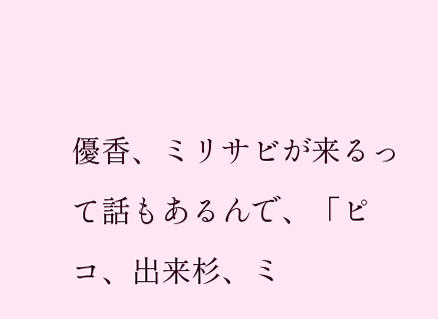優香、ミリサビが来るって話もあるんで、「ピコ、出来杉、ミ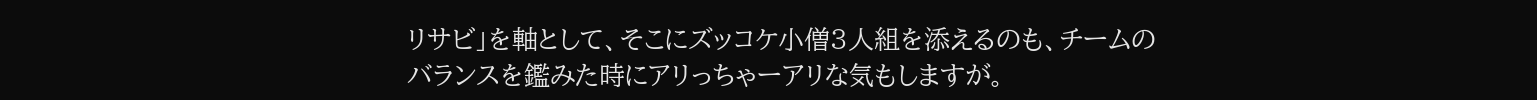リサビ」を軸として、そこにズッコケ小僧3人組を添えるのも、チームのバランスを鑑みた時にアリっちゃーアリな気もしますが。